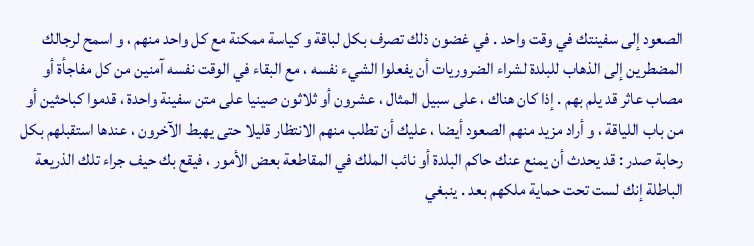الصعود إلى سفينتك في وقت واحد . في غضون ذلك تصرف بكل لباقة و كياسة ممكنة مع كل واحد منهم ، و اسمح لرجالك المضطرين إلى الذهاب للبلدة لشراء الضروريات أن يفعلوا الشيء نفسه ، مع البقاء في الوقت نفسه آمنين من كل مفاجأة أو مصاب عاثر قد يلم بهم . إذا كان هناك ، على سبيل المثال ، عشرون أو ثلاثون صينيا على متن سفينة واحدة ، قدموا كباحثين أو من باب اللياقة ، و أراد مزيد منهم الصعود أيضا ، عليك أن تطلب منهم الانتظار قليلا حتى يهبط الآخرون ، عندها استقبلهم بكل رحابة صدر : قد يحدث أن يمنع عنك حاكم البلدة أو نائب الملك في المقاطعة بعض الأمور ، فيقع بك حيف جراء تلك الذريعة الباطلة إنك لست تحت حماية ملكهم بعد . ينبغي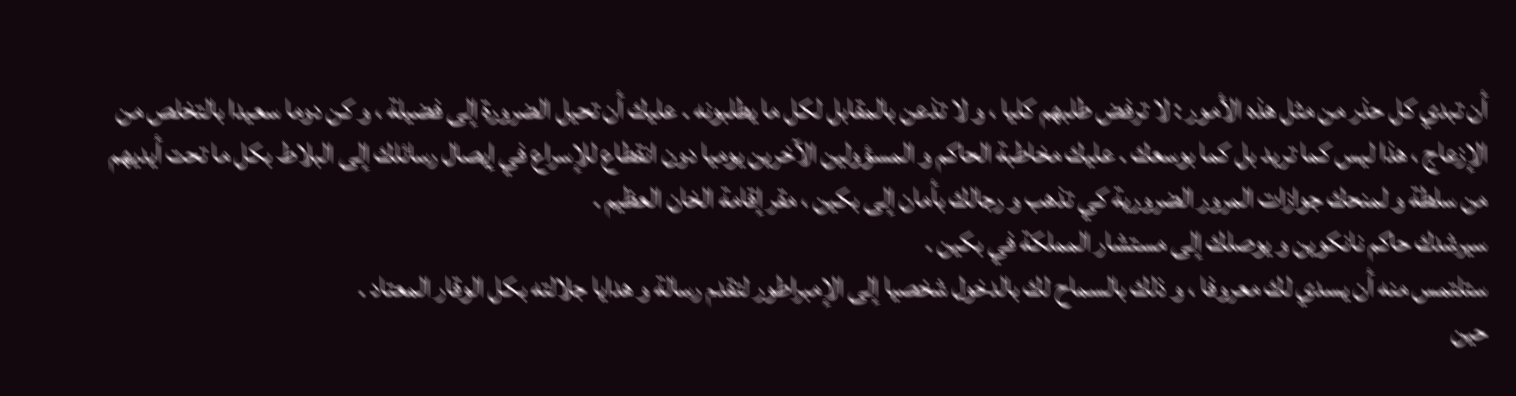أن تبدي كل حذر من مثل هذه الأمور : لا ترفض طلبهم كليا ، و لا تذعن بالمقابل لكل ما يطلبونه . عليك أن تحيل الضرورة إلى فضيلة ، و كن دوما سعيدا بالتخلص من الإزعاج ، هذا ليس كما تريد بل كما بوسعك . عليك مخاطبة الحاكم و المسؤولين الآخرين يوميا دون انقطاع للإسراع في إيصال رسائلك إلى البلاط بكل ما تحت أيديهم من سلطة و لمنحك جوازات المرور الضرورية كي تذهب و رجالك بأمان إلى بكين ، مقر إقامة الخان العظيم .
سيرشدك حاكم نانكوين و يوصلك إلى مستشار المملكة في بكين .
ستلتمس منه أن يسدي لك معروفا ، و ذلك بالسماح لك بالدخول شخصيا إلى الإمبراطور لتقدم رسالة و هدايا جلالته بكل الوقار المعتاد .
حين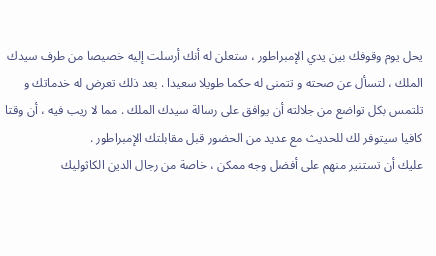يحل يوم وقوفك بين يدي الإمبراطور ، ستعلن له أنك أرسلت إليه خصيصا من طرف سيدك الملك ، لتسأل عن صحته و تتمنى له حكما طويلا سعيدا . بعد ذلك تعرض له خدماتك و تلتمس بكل تواضع من جلالته أن يوافق على رسالة سيدك الملك . مما لا ريب فيه ، أن وقتا كافيا سيتوفر لك للحديث مع عديد من الحضور قبل مقابلتك الإمبراطور .
عليك أن تستنير منهم على أفضل وجه ممكن ، خاصة من رجال الدين الكاثوليك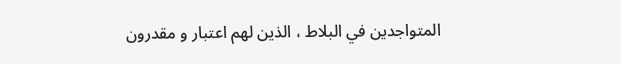المتواجدين في البلاط ، الذين لهم اعتبار و مقدرون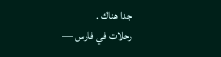جدا هناك .
رحلات في فارس —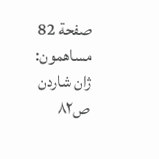صفحة 82
مساهمون: ژان شاردن
ص٨٢